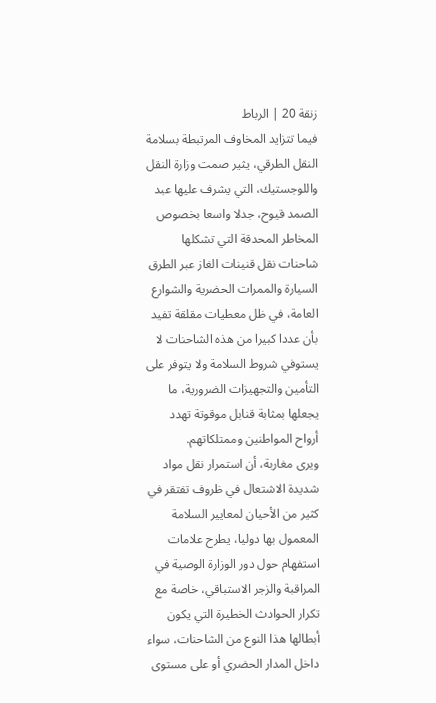زنقة 20 | الرباط
فيما تتزايد المخاوف المرتبطة بسلامة النقل الطرقي، يثير صمت وزارة النقل واللوجستيك، التي يشرف عليها عبد الصمد قيوح، جدلا واسعا بخصوص المخاطر المحدقة التي تشكلها شاحنات نقل قنينات الغاز عبر الطرق السيارة والممرات الحضرية والشوارع العامة، في ظل معطيات مقلقة تفيد بأن عددا كبيرا من هذه الشاحنات لا يستوفي شروط السلامة ولا يتوفر على التأمين والتجهيزات الضرورية، ما يجعلها بمثابة قنابل موقوتة تهدد أرواح المواطنين وممتلكاتهم.
ويرى مغاربة، أن استمرار نقل مواد شديدة الاشتعال في ظروف تفتقر في كثير من الأحيان لمعايير السلامة المعمول بها دوليا، يطرح علامات استفهام حول دور الوزارة الوصية في المراقبة والزجر الاستباقي، خاصة مع تكرار الحوادث الخطيرة التي يكون أبطالها هذا النوع من الشاحنات، سواء داخل المدار الحضري أو على مستوى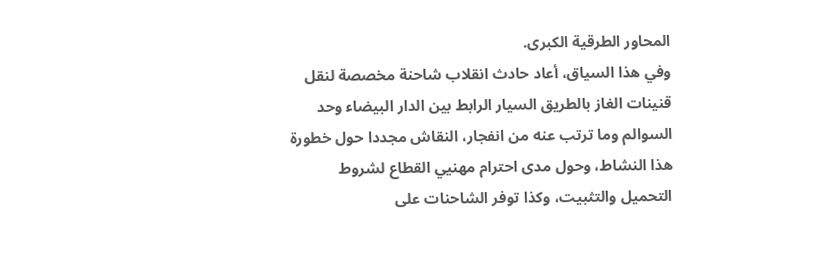المحاور الطرقية الكبرى.
وفي هذا السياق، أعاد حادث انقلاب شاحنة مخصصة لنقل قنينات الغاز بالطريق السيار الرابط بين الدار البيضاء وحد السوالم وما ترتب عنه من انفجار، النقاش مجددا حول خطورة هذا النشاط، وحول مدى احترام مهنيي القطاع لشروط التحميل والتثبيت، وكذا توفر الشاحنات على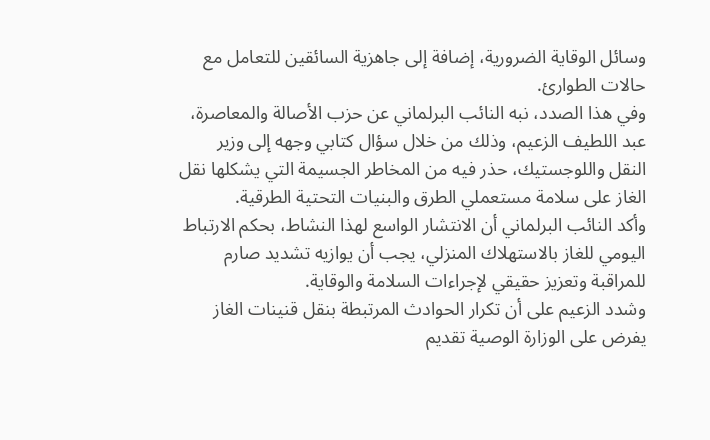وسائل الوقاية الضرورية، إضافة إلى جاهزية السائقين للتعامل مع حالات الطوارئ.
وفي هذا الصدد، نبه النائب البرلماني عن حزب الأصالة والمعاصرة، عبد اللطيف الزعيم، وذلك من خلال سؤال كتابي وجهه إلى وزير النقل واللوجستيك، حذر فيه من المخاطر الجسيمة التي يشكلها نقل الغاز على سلامة مستعملي الطرق والبنيات التحتية الطرقية.
وأكد النائب البرلماني أن الانتشار الواسع لهذا النشاط، بحكم الارتباط اليومي للغاز بالاستهلاك المنزلي، يجب أن يوازيه تشديد صارم للمراقبة وتعزيز حقيقي لإجراءات السلامة والوقاية.
وشدد الزعيم على أن تكرار الحوادث المرتبطة بنقل قنينات الغاز يفرض على الوزارة الوصية تقديم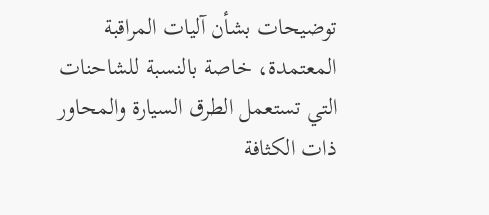توضيحات بشأن آليات المراقبة المعتمدة، خاصة بالنسبة للشاحنات التي تستعمل الطرق السيارة والمحاور ذات الكثافة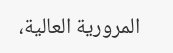المرورية العالية،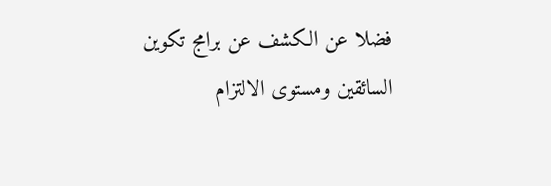فضلا عن الكشف عن برامج تكوين السائقين ومستوى الالتزام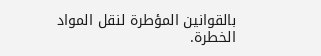بالقوانين المؤطرة لنقل المواد الخطرة.